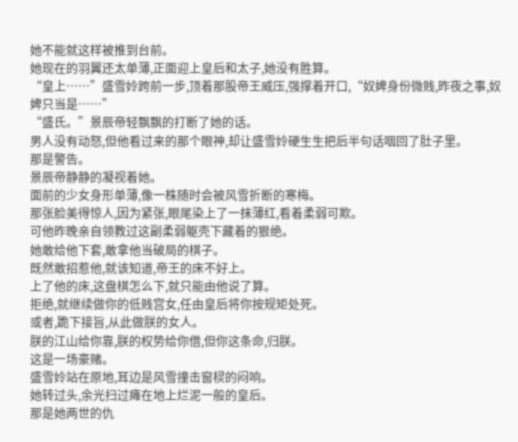她不能就这样被推到台前。
她现在的羽翼还太单薄,正面迎上皇后和太子,她没有胜算。
“皇上……”盛雪姈跨前一步,顶着那股帝王威压,强撑着开口,“奴婢身份微贱,昨夜之事,奴婢只当是……”
“盛氏。”景辰帝轻飘飘的打断了她的话。
男人没有动怒,但他看过来的那个眼神,却让盛雪姈硬生生把后半句话咽回了肚子里。
那是警告。
景辰帝静静的凝视着她。
面前的少女身形单薄,像一株随时会被风雪折断的寒梅。
那张脸美得惊人,因为紧张,眼尾染上了一抹薄红,看着柔弱可欺。
可他昨晚亲自领教过这副柔弱躯壳下藏着的狠绝。
她敢给他下套,敢拿他当破局的棋子。
既然敢招惹他,就该知道,帝王的床不好上。
上了他的床,这盘棋怎么下,就只能由他说了算。
拒绝,就继续做你的低贱宫女,任由皇后将你按规矩处死。
或者,跪下接旨,从此做朕的女人。
朕的江山给你靠,朕的权势给你借,但你这条命,归朕。
这是一场豪赌。
盛雪姈站在原地,耳边是风雪撞击窗棂的闷响。
她转过头,余光扫过瘫在地上烂泥一般的皇后。
那是她两世的仇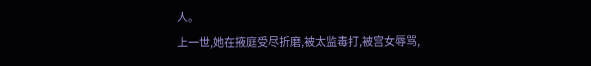人。
上一世,她在掖庭受尽折磨,被太监毒打,被宫女辱骂,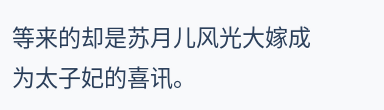等来的却是苏月儿风光大嫁成为太子妃的喜讯。